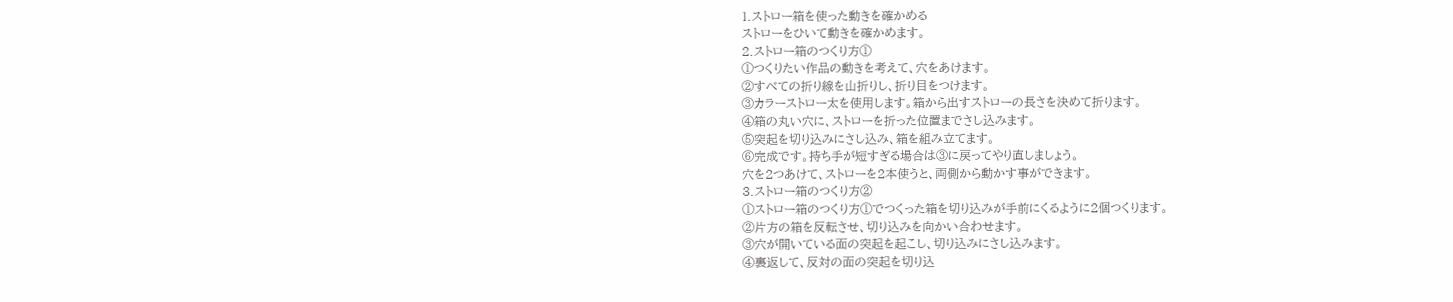1.ストロー箱を使った動きを確かめる
ストローをひいて動きを確かめます。
2.ストロー箱のつくり方①
①つくりたい作品の動きを考えて、穴をあけます。
②すべての折り線を山折りし、折り目をつけます。
③カラーストロー太を使用します。箱から出すストローの長さを決めて折ります。
④箱の丸い穴に、ストローを折った位置までさし込みます。
⑤突起を切り込みにさし込み、箱を組み立てます。
⑥完成です。持ち手が短すぎる場合は③に戻ってやり直しましょう。
穴を2つあけて、ストローを2本使うと、両側から動かす事ができます。
3.ストロー箱のつくり方②
①ストロー箱のつくり方①でつくった箱を切り込みが手前にくるように2個つくります。
②片方の箱を反転させ、切り込みを向かい合わせます。
③穴が開いている面の突起を起こし、切り込みにさし込みます。
④裏返して、反対の面の突起を切り込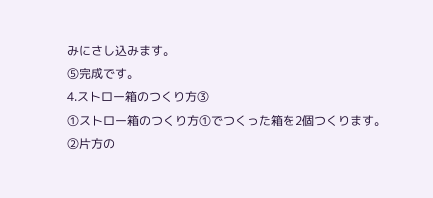みにさし込みます。
⑤完成です。
4.ストロー箱のつくり方③
①ストロー箱のつくり方①でつくった箱を2個つくります。
②片方の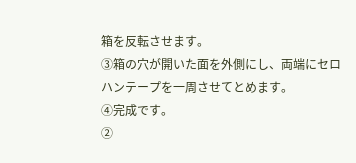箱を反転させます。
③箱の穴が開いた面を外側にし、両端にセロハンテープを一周させてとめます。
④完成です。
②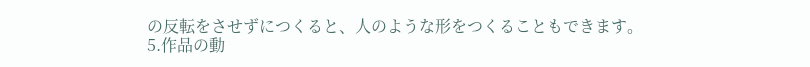の反転をさせずにつくると、人のような形をつくることもできます。
5.作品の動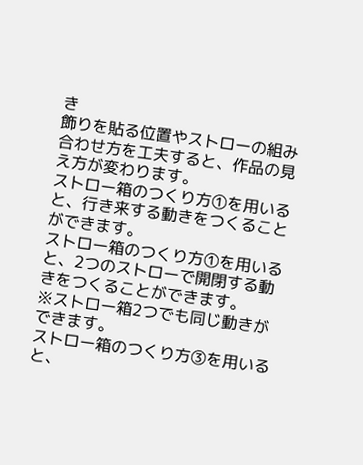き
飾りを貼る位置やストローの組み合わせ方を工夫すると、作品の見え方が変わります。
ストロー箱のつくり方①を用いると、行き来する動きをつくることができます。
ストロー箱のつくり方①を用いると、2つのストローで開閉する動きをつくることができます。
※ストロー箱2つでも同じ動きができます。
ストロー箱のつくり方③を用いると、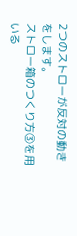2つのストローが反対の動きをします。
ストロー箱のつくり方③を用いる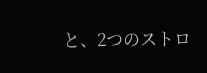と、2つのストロ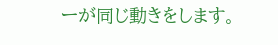ーが同じ動きをします。